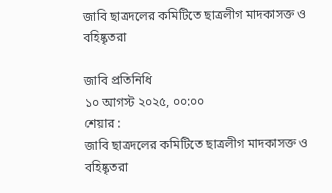জাবি ছাত্রদলের কমিটিতে ছাত্রলীগ মাদকাসক্ত ও বহিষ্কৃতরা

জাবি প্রতিনিধি
১০ আগস্ট ২০২৫, ০০:০০
শেয়ার :
জাবি ছাত্রদলের কমিটিতে ছাত্রলীগ মাদকাসক্ত ও বহিষ্কৃতরা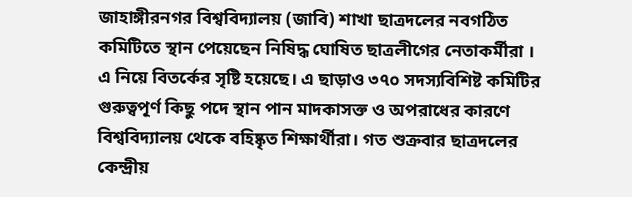জাহাঙ্গীরনগর বিশ্ববিদ্যালয় (জাবি) শাখা ছাত্রদলের নবগঠিত কমিটিতে স্থান পেয়েছেন নিষিদ্ধ ঘোষিত ছাত্রলীগের নেতাকর্মীরা । এ নিয়ে বিতর্কের সৃষ্টি হয়েছে। এ ছাড়াও ৩৭০ সদস্যবিশিষ্ট কমিটির গুরুত্বপূর্ণ কিছু পদে স্থান পান মাদকাসক্ত ও অপরাধের কারণে বিশ্ববিদ্যালয় থেকে বহিষ্কৃত শিক্ষার্থীরা। গত শুক্রবার ছাত্রদলের কেন্দ্রীয়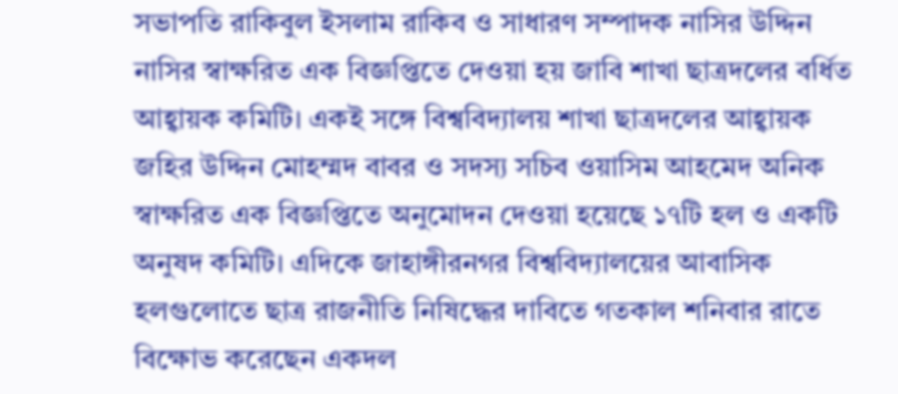সভাপতি রাকিবুল ইসলাম রাকিব ও সাধারণ সম্পাদক নাসির উদ্দিন নাসির স্বাক্ষরিত এক বিজ্ঞপ্তিতে দেওয়া হয় জাবি শাখা ছাত্রদলের বর্ধিত আহ্বায়ক কমিটি। একই সঙ্গে বিশ্ববিদ্যালয় শাখা ছাত্রদলের আহ্বায়ক জহির উদ্দিন মোহম্মদ বাবর ও সদস্য সচিব ওয়াসিম আহমেদ অনিক স্বাক্ষরিত এক বিজ্ঞপ্তিতে অনুমোদন দেওয়া হয়েছে ১৭টি হল ও একটি অনুষদ কমিটি। এদিকে জাহাঙ্গীরনগর বিশ্ববিদ্যালয়ের আবাসিক হলগুলোতে ছাত্র রাজনীতি নিষিদ্ধের দাবিতে গতকাল শনিবার রাতে বিক্ষোভ করেছেন একদল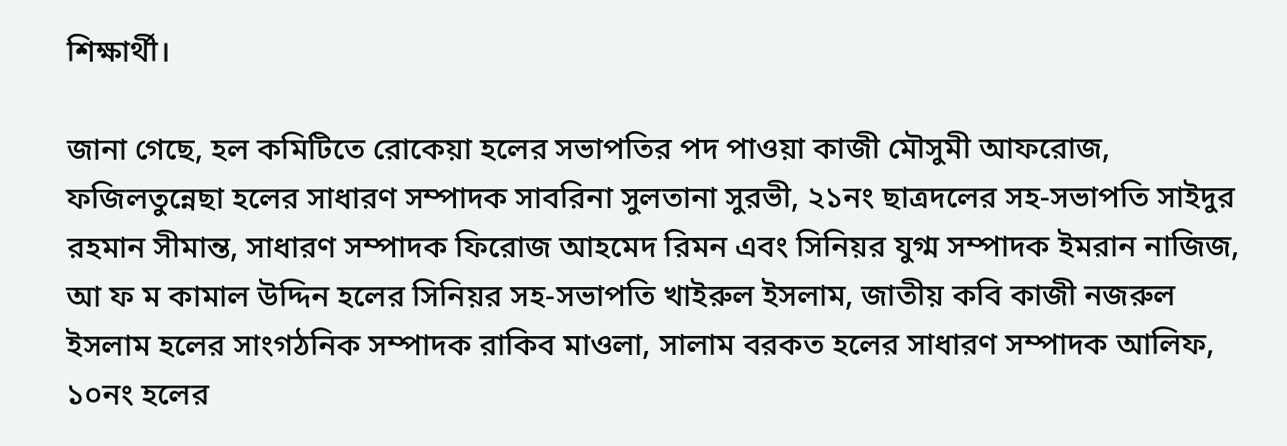শিক্ষার্থী।

জানা গেছে, হল কমিটিতে রোকেয়া হলের সভাপতির পদ পাওয়া কাজী মৌসুমী আফরোজ, ফজিলতুন্নেছা হলের সাধারণ সম্পাদক সাবরিনা সুলতানা সুরভী, ২১নং ছাত্রদলের সহ-সভাপতি সাইদুর রহমান সীমান্ত, সাধারণ সম্পাদক ফিরোজ আহমেদ রিমন এবং সিনিয়র যুগ্ম সম্পাদক ইমরান নাজিজ, আ ফ ম কামাল উদ্দিন হলের সিনিয়র সহ-সভাপতি খাইরুল ইসলাম, জাতীয় কবি কাজী নজরুল ইসলাম হলের সাংগঠনিক সম্পাদক রাকিব মাওলা, সালাম বরকত হলের সাধারণ সম্পাদক আলিফ, ১০নং হলের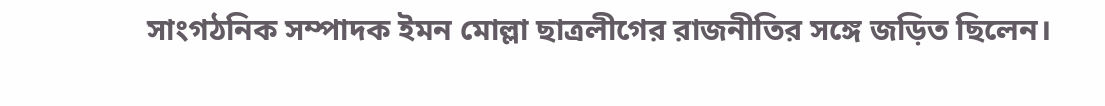সাংগঠনিক সম্পাদক ইমন মোল্লা ছাত্রলীগের রাজনীতির সঙ্গে জড়িত ছিলেন।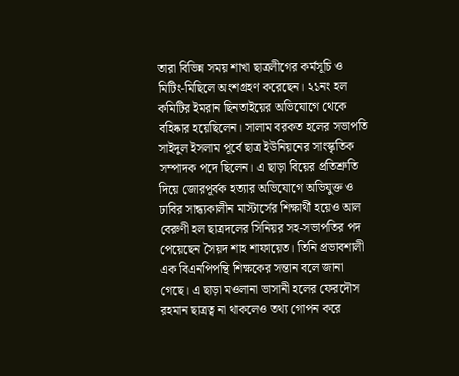তারা বিভিন্ন সময় শাখা ছাত্রলীগের কর্মসূচি ও মিটিং-মিছিলে অংশগ্রহণ করেছেন। ২১নং হল কমিটির ইমরান ছিনতাইয়ের অভিযোগে থেকে বহিষ্কার হয়েছিলেন। সালাম বরকত হলের সভাপতি সাইদুল ইসলাম পূর্বে ছাত্র ইউনিয়নের সাংস্কৃতিক সম্পাদক পদে ছিলেন। এ ছাড়া বিয়ের প্রতিশ্রুতি দিয়ে জোরপূর্বক হত্যার অভিযোগে অভিযুক্ত ও ঢাবির সান্ধ্যকালীন মাস্টার্সের শিক্ষার্থী হয়েও আল বেরুণী হল ছাত্রদলের সিনিয়র সহ-সভাপতির পদ পেয়েছেন সৈয়দ শাহ শাফায়েত। তিনি প্রভাবশালী এক বিএনপিপন্থি শিক্ষকের সন্তান বলে জানা গেছে। এ ছাড়া মওলানা ভাসানী হলের ফেরদৌস রহমান ছাত্রত্ব না থাকলেও তথ্য গোপন করে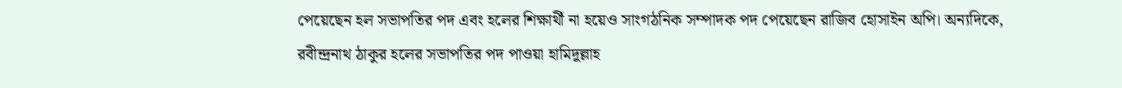পেয়েছেন হল সভাপতির পদ এবং হলের শিক্ষার্থী না হয়েও সাংগঠনিক সম্পাদক পদ পেয়েছেন রাজিব হোসাইন অপি। অন্যদিকে, রবীন্দ্রনাথ ঠাকুর হলের সভাপতির পদ পাওয়া হামিদুল্লাহ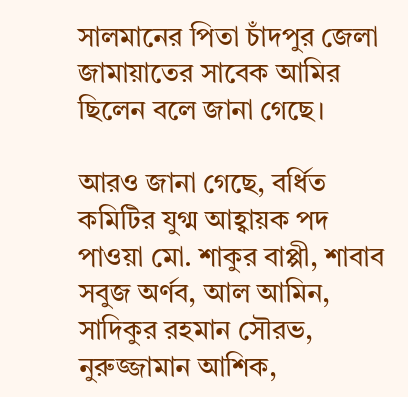সালমানের পিতা চাঁদপুর জেলা জামায়াতের সাবেক আমির ছিলেন বলে জানা গেছে।

আরও জানা গেছে, বর্ধিত কমিটির যুগ্ম আহ্বায়ক পদ পাওয়া মো. শাকুর বাপ্পী, শাবাব সবুজ অর্ণব, আল আমিন, সাদিকুর রহমান সৌরভ, নুরুজ্জামান আশিক,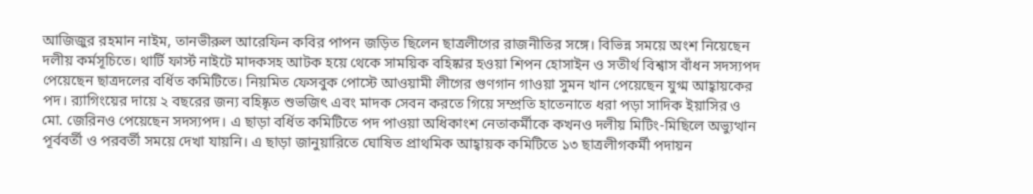আজিজুর রহমান নাইম, তানভীরুল আরেফিন কবির পাপন জড়িত ছিলেন ছাত্রলীগের রাজনীতির সঙ্গে। বিভিন্ন সময়ে অংশ নিয়েছেন দলীয় কর্মসূচিতে। থার্টি ফার্স্ট নাইটে মাদকসহ আটক হয়ে থেকে সাময়িক বহিষ্কার হওয়া শিপন হোসাইন ও সতীর্থ বিশ্বাস বাঁধন সদস্যপদ পেয়েছেন ছাত্রদলের বর্ধিত কমিটিতে। নিয়মিত ফেসবুক পোস্টে আওয়ামী লীগের গুণগান গাওয়া সুমন খান পেয়েছেন যুগ্ম আহ্বায়কের পদ। র‌্যাগিংয়ের দায়ে ২ বছরের জন্য বহিষ্কৃত শুভজিৎ এবং মাদক সেবন করতে গিয়ে সম্প্রতি হাতেনাতে ধরা পড়া সাদিক ইয়াসির ও মো. জেরিনও পেয়েছেন সদস্যপদ। এ ছাড়া বর্ধিত কমিটিতে পদ পাওয়া অধিকাংশ নেতাকর্মীকে কখনও দলীয় মিটিং-মিছিলে অভ্যুত্থান পূর্ববর্তী ও পরবর্তী সময়ে দেখা যায়নি। এ ছাড়া জানুয়ারিতে ঘোষিত প্রাথমিক আহ্বায়ক কমিটিতে ১৩ ছাত্রলীগকর্মী পদায়ন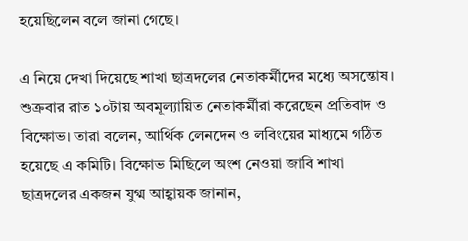হয়েছিলেন বলে জানা গেছে।

এ নিয়ে দেখা দিয়েছে শাখা ছাত্রদলের নেতাকর্মীদের মধ্যে অসন্তোষ। শুক্রবার রাত ১০টায় অবমূল্যায়িত নেতাকর্মীরা করেছেন প্রতিবাদ ও বিক্ষোভ। তারা বলেন, আর্থিক লেনদেন ও লবিংয়ের মাধ্যমে গঠিত হয়েছে এ কমিটি। বিক্ষোভ মিছিলে অংশ নেওয়া জাবি শাখা ছাত্রদলের একজন যুগ্ম আহ্বায়ক জানান,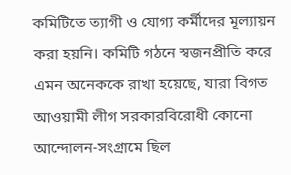কমিটিতে ত্যাগী ও যোগ্য কর্মীদের মূল্যায়ন করা হয়নি। কমিটি গঠনে স্বজনপ্রীতি করে এমন অনেককে রাখা হয়েছে, যারা বিগত আওয়ামী লীগ সরকারবিরোধী কোনো আন্দোলন-সংগ্রামে ছিল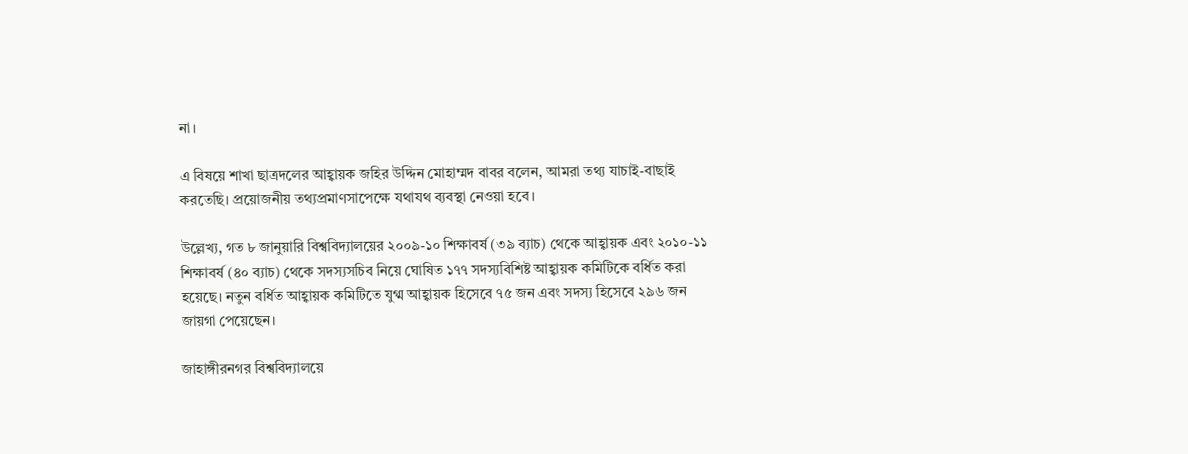না।

এ বিষয়ে শাখা ছাত্রদলের আহ্বায়ক জহির উদ্দিন মোহাম্মদ বাবর বলেন, আমরা তথ্য যাচাই-বাছাই করতেছি। প্রয়োজনীয় তথ্যপ্রমাণসাপেক্ষে যথাযথ ব্যবস্থা নেওয়া হবে।

উল্লেখ্য, গত ৮ জানুয়ারি বিশ্ববিদ্যালয়ের ২০০৯-১০ শিক্ষাবর্ষ (৩৯ ব্যাচ) থেকে আহ্বায়ক এবং ২০১০-১১ শিক্ষাবর্ষ (৪০ ব্যাচ) থেকে সদস্যসচিব নিয়ে ঘোষিত ১৭৭ সদস্যবিশিষ্ট আহ্বায়ক কমিটিকে বর্ধিত করা হয়েছে। নতুন বর্ধিত আহ্বায়ক কমিটিতে যুগ্ম আহ্বায়ক হিসেবে ৭৫ জন এবং সদস্য হিসেবে ২৯৬ জন জায়গা পেয়েছেন।

জাহাঙ্গীরনগর বিশ্ববিদ্যালয়ে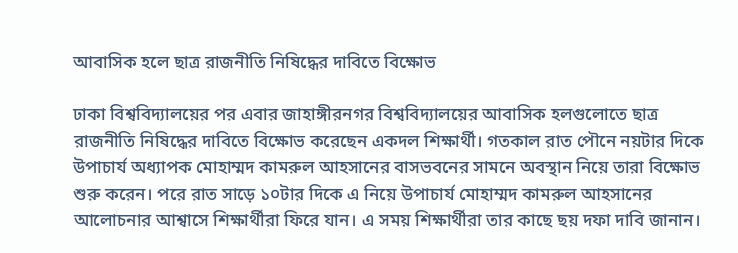আবাসিক হলে ছাত্র রাজনীতি নিষিদ্ধের দাবিতে বিক্ষোভ

ঢাকা বিশ্ববিদ্যালয়ের পর এবার জাহাঙ্গীরনগর বিশ্ববিদ্যালয়ের আবাসিক হলগুলোতে ছাত্র রাজনীতি নিষিদ্ধের দাবিতে বিক্ষোভ করেছেন একদল শিক্ষার্থী। গতকাল রাত পৌনে নয়টার দিকে উপাচার্য অধ্যাপক মোহাম্মদ কামরুল আহসানের বাসভবনের সামনে অবস্থান নিয়ে তারা বিক্ষোভ শুরু করেন। পরে রাত সাড়ে ১০টার দিকে এ নিয়ে উপাচার্য মোহাম্মদ কামরুল আহসানের আলোচনার আশ্বাসে শিক্ষার্থীরা ফিরে যান। এ সময় শিক্ষার্থীরা তার কাছে ছয় দফা দাবি জানান।